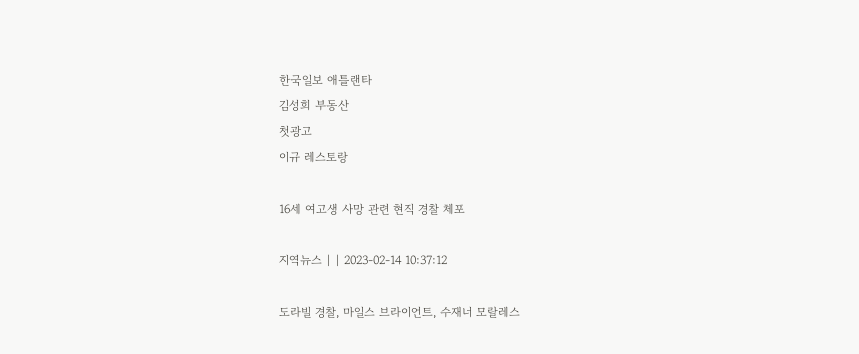한국일보 애틀랜타
김성희 부동산
첫광고
이규 레스토랑

16세 여고생 사망 관련 현직 경찰 체포

지역뉴스 | | 2023-02-14 10:37:12

도라빌 경찰, 마일스 브라이언트, 수재너 모랄레스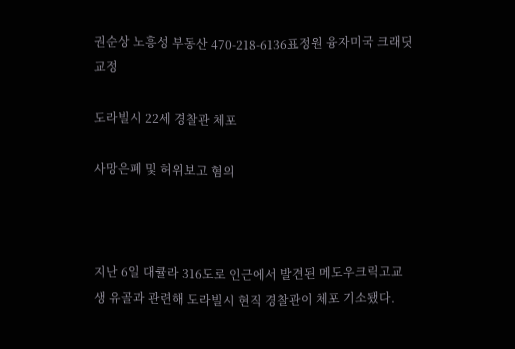권순상 노흥성 부동산 470-218-6136표정원 융자미국 크래딧 교정

도라빌시 22세 경찰관 체포

사망은폐 및 허위보고 혐의



지난 6일 대큘라 316도로 인근에서 발견된 메도우크릭고교생 유골과 관련해 도라빌시 현직 경찰관이 체포 기소됐다.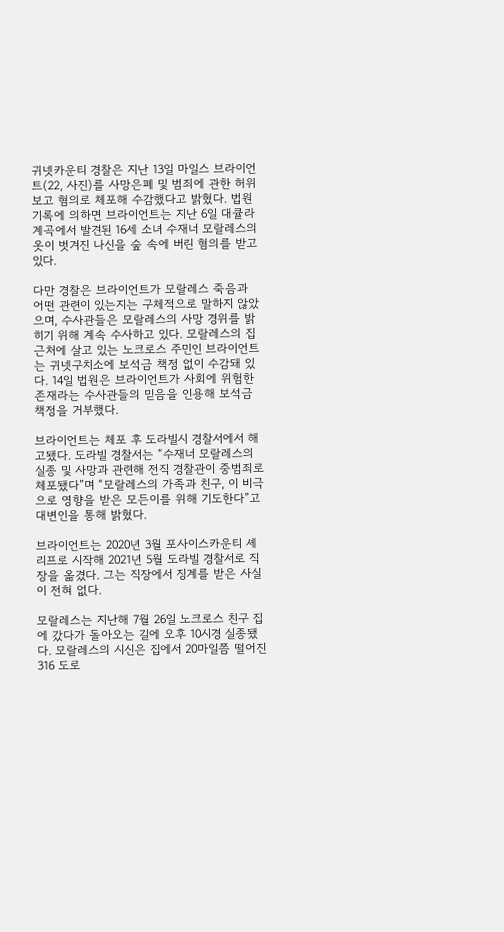귀넷카운티 경찰은 지난 13일 마일스 브라이언트(22, 사진)를 사망은폐 및 범죄에 관한 허위보고 혐의로 체포해 수감했다고 밝혔다. 법원 기록에 의하면 브라이언트는 지난 6일 대큘라 계곡에서 발견된 16세 소녀 수재너 모랄레스의 옷이 벗겨진 나신을 숲 속에 버린 혐의를 받고 있다.

다만 경찰은 브라이언트가 모랄레스 죽음과 어떤 관련이 있는지는 구체적으로 말하지 않았으며, 수사관들은 모랄레스의 사망 경위를 밝히기 위해 계속 수사하고 있다. 모랄레스의 집 근처에 살고 있는 노크로스 주민인 브라이언트는 귀넷구치소에 보석금 책정 없이 수감돼 있다. 14일 법원은 브라이언트가 사회에 위험한 존재라는 수사관들의 믿음을 인용해 보석금 책정을 거부했다.

브라이언트는 체포 후 도라빌시 경찰서에서 해고됐다. 도라빌 경찰서는 “수재너 모랄레스의 실종 및 사망과 관련해 전직 경찰관이 중범죄로 체포됐다”며 “모랄레스의 가족과 친구, 이 비극으로 영향을 받은 모든이를 위해 기도한다”고 대변인을 통해 밝혔다.

브라이언트는 2020년 3월 포사이스카운티 셰리프로 시작해 2021년 5월 도라빌 경찰서로 직장을 옮겼다. 그는 직장에서 징계를 받은 사실이 전혀 없다.

모랄레스는 지난해 7월 26일 노크로스 친구 집에 갔다가 돌아오는 길에 오후 10시경 실종됐다. 모랄레스의 시신은 집에서 20마일쯤 떨어진 316 도로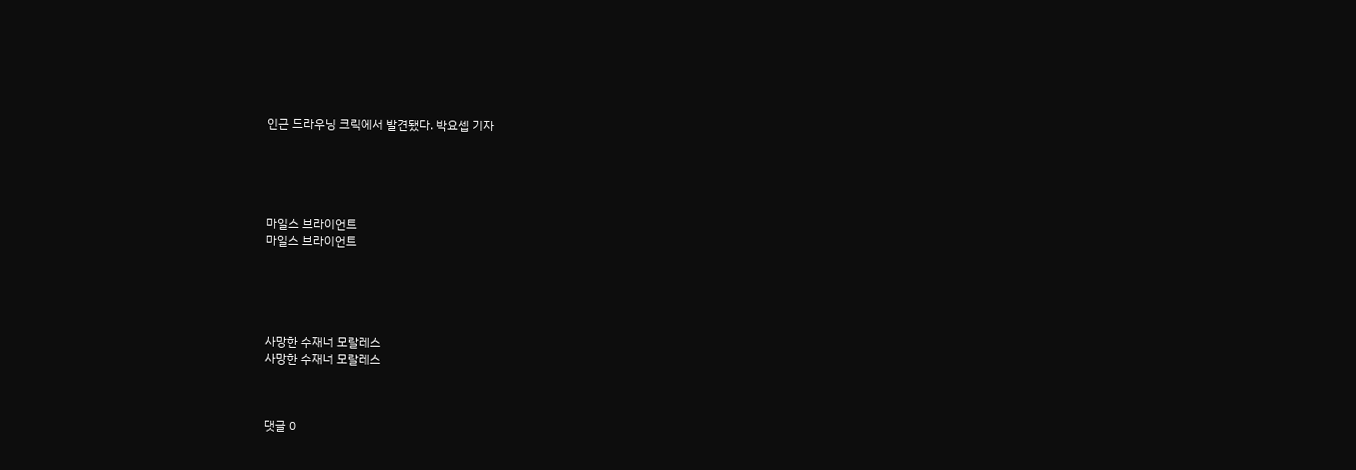인근 드라우닝 크릭에서 발견됐다. 박요셉 기자





마일스 브라이언트
마일스 브라이언트





사망한 수재너 모랄레스
사망한 수재너 모랄레스



댓글 0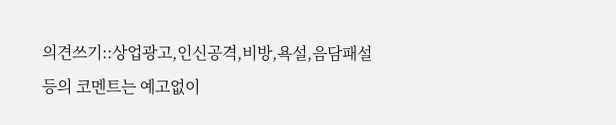의견쓰기::상업광고,인신공격,비방,욕설,음담패설등의 코멘트는 예고없이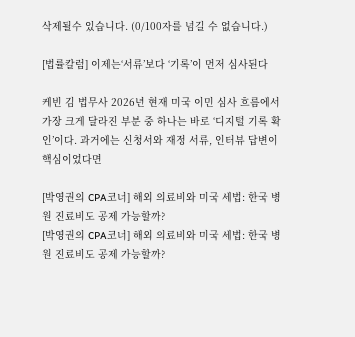삭제될수 있습니다. (0/100자를 넘길 수 없습니다.)

[법률칼럼] 이제는‘서류’보다 ‘기록’이 먼저 심사된다

케빈 김 법무사 2026년 현재 미국 이민 심사 흐름에서 가장 크게 달라진 부분 중 하나는 바로 ‘디지털 기록 확인’이다. 과거에는 신청서와 재정 서류, 인터뷰 답변이 핵심이었다면

[박영권의 CPA코너] 해외 의료비와 미국 세법: 한국 병원 진료비도 공제 가능할까?
[박영권의 CPA코너] 해외 의료비와 미국 세법: 한국 병원 진료비도 공제 가능할까?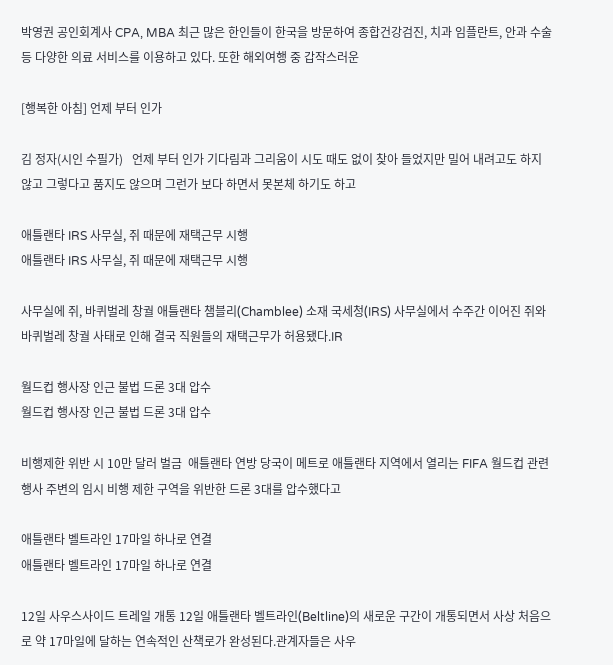박영권 공인회계사 CPA, MBA 최근 많은 한인들이 한국을 방문하여 종합건강검진, 치과 임플란트, 안과 수술 등 다양한 의료 서비스를 이용하고 있다. 또한 해외여행 중 갑작스러운

[행복한 아침] 언제 부터 인가

김 정자(시인 수필가)   언제 부터 인가 기다림과 그리움이 시도 때도 없이 찾아 들었지만 밀어 내려고도 하지 않고 그렇다고 품지도 않으며 그런가 보다 하면서 못본체 하기도 하고

애틀랜타 IRS 사무실, 쥐 때문에 재택근무 시행
애틀랜타 IRS 사무실, 쥐 때문에 재택근무 시행

사무실에 쥐, 바퀴벌레 창궐 애틀랜타 챔블리(Chamblee) 소재 국세청(IRS) 사무실에서 수주간 이어진 쥐와 바퀴벌레 창궐 사태로 인해 결국 직원들의 재택근무가 허용됐다.IR

월드컵 행사장 인근 불법 드론 3대 압수
월드컵 행사장 인근 불법 드론 3대 압수

비행제한 위반 시 10만 달러 벌금  애틀랜타 연방 당국이 메트로 애틀랜타 지역에서 열리는 FIFA 월드컵 관련 행사 주변의 임시 비행 제한 구역을 위반한 드론 3대를 압수했다고

애틀랜타 벨트라인 17마일 하나로 연결
애틀랜타 벨트라인 17마일 하나로 연결

12일 사우스사이드 트레일 개통 12일 애틀랜타 벨트라인(Beltline)의 새로운 구간이 개통되면서 사상 처음으로 약 17마일에 달하는 연속적인 산책로가 완성된다.관계자들은 사우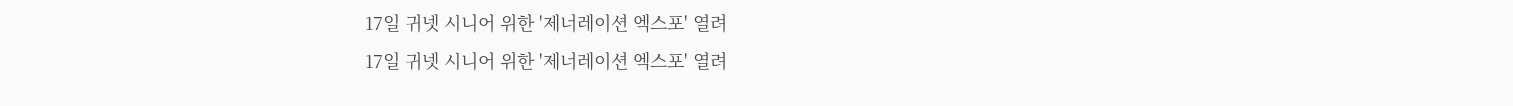17일 귀넷 시니어 위한 '제너레이션 엑스포' 열려
17일 귀넷 시니어 위한 '제너레이션 엑스포' 열려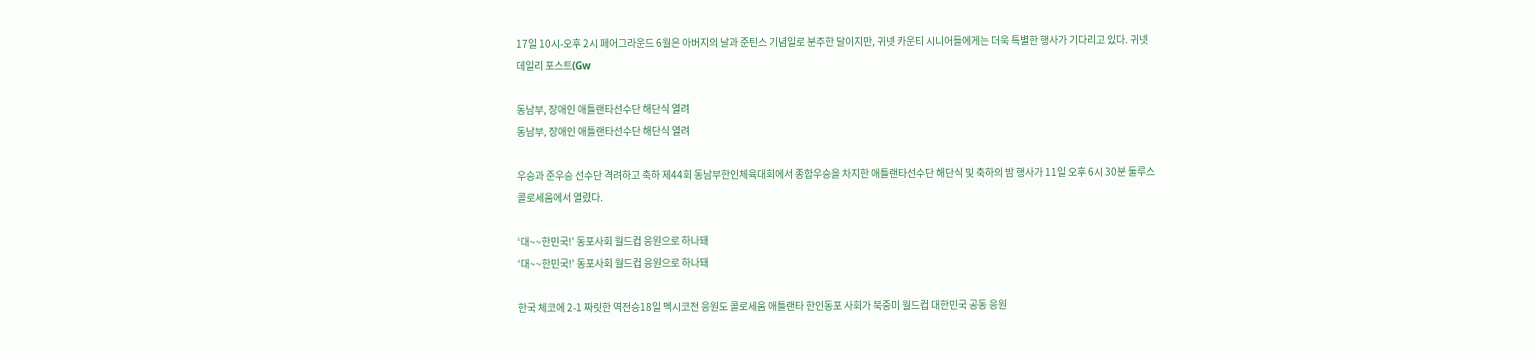17일 10시-오후 2시 페어그라운드 6월은 아버지의 날과 준틴스 기념일로 분주한 달이지만, 귀넷 카운티 시니어들에게는 더욱 특별한 행사가 기다리고 있다. 귀넷 데일리 포스트(Gw

동남부, 장애인 애틀랜타선수단 해단식 열려
동남부, 장애인 애틀랜타선수단 해단식 열려

우승과 준우승 선수단 격려하고 축하 제44회 동남부한인체육대회에서 종합우승을 차지한 애틀랜타선수단 해단식 및 축하의 밤 행사가 11일 오후 6시 30분 둘루스 콜로세움에서 열렸다.

‘대~~한민국!’ 동포사회 월드컵 응원으로 하나돼
‘대~~한민국!’ 동포사회 월드컵 응원으로 하나돼

한국 체코에 2-1 짜릿한 역전승18일 멕시코전 응원도 콜로세움 애틀랜타 한인동포 사회가 북중미 월드컵 대한민국 공동 응원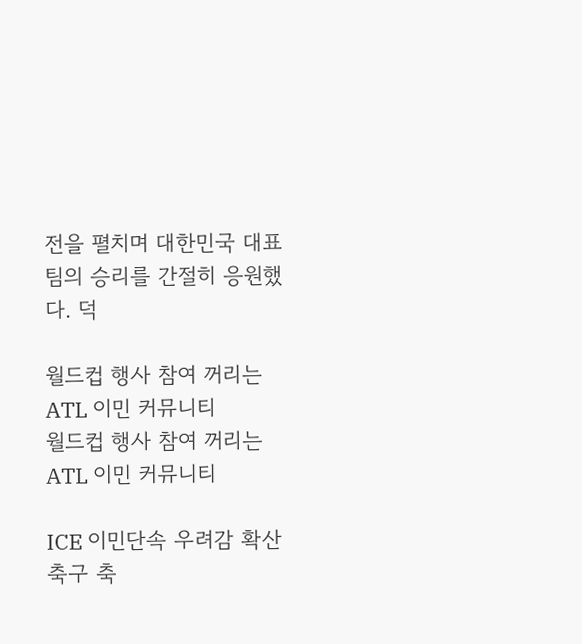전을 펼치며 대한민국 대표팀의 승리를 간절히 응원했다. 덕

월드컵 행사 참여 꺼리는 ATL 이민 커뮤니티
월드컵 행사 참여 꺼리는 ATL 이민 커뮤니티

ICE 이민단속 우려감 확산  축구 축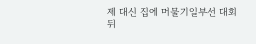제 대신 집에 머물기일부선 대회 뒤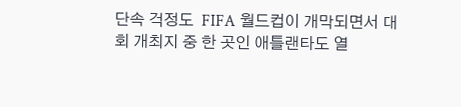단속 걱정도  FIFA 월드컵이 개막되면서 대회 개최지 중 한 곳인 애틀랜타도 열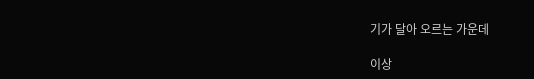기가 달아 오르는 가운데

이상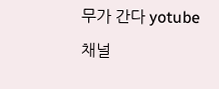무가 간다 yotube 채널